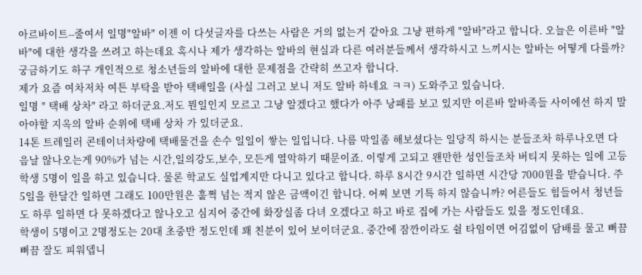아르바이트--줄여서 일명"알바" 이젠 이 다섯글자를 다쓰는 사람은 거의 없는거 같아요 그냥 편하게 "알바"라고 합니다. 오늘은 이른바 "알바"에 대한 생각을 쓰려고 하는데요 혹시나 제가 생각하는 알바의 현실과 다른 여러분들께서 생각하시고 느끼시는 알바는 어떻게 다를까? 궁금하기도 하구 개인적으로 청소년들의 알바에 대한 문제점을 간략히 쓰고자 합니다.
제가 요즘 여차저차 여튼 부탁을 받아 택배일을 (사실 그러고 보니 저도 알바 하네요 ㅋㅋ) 도와주고 있습니다.
일명 " 택배 상차" 라고 하더군요.저도 뭔일인지 모르고 그냥 알겠다고 했다가 아주 낭패를 보고 있지만 이른바 알바족들 사이에선 하지 말아야할 지옥의 알바 순위에 택배 상차 가 있더군요.
14톤 트레일러 콘테이너차량에 택배물건을 손수 일일이 쌓는 일입니다. 나름 막일좀 해보셨다는 일당직 하시는 분들조차 하루나오면 다음날 않나오는게 90%가 넘는 시간,일의강도,보수, 모든게 열악하기 때문이죠. 이렇게 고되고 왠만한 성인들조차 버티지 못하는 일에 고등학생 5명이 일을 하고 있습니다. 물론 학교도 실업계지만 다니고 있다고 합니다. 하루 8시간 9시간 일하면 시간당 7000원을 받습니다. 주 5일을 한달간 일하면 그래도 100만원은 훌쩍 넘는 적지 않은 금액이긴 합니다. 어찌 보면 기특 하지 않습니까? 어른들도 힘들어서 청년들도 하루 일하면 다 못하겠다고 않나오고 심지어 중간에 화장실좀 다녀 오겠다고 하고 바로 집에 가는 사람들도 있을 정도인데요.
학생이 5명이고 2명정도는 20대 초중반 정도인데 꽤 친분이 있어 보이더군요. 중간에 잠깐이라도 쉴 타임이면 어김없이 담배를 물고 뻐끔뻐끔 잘도 피워뎁니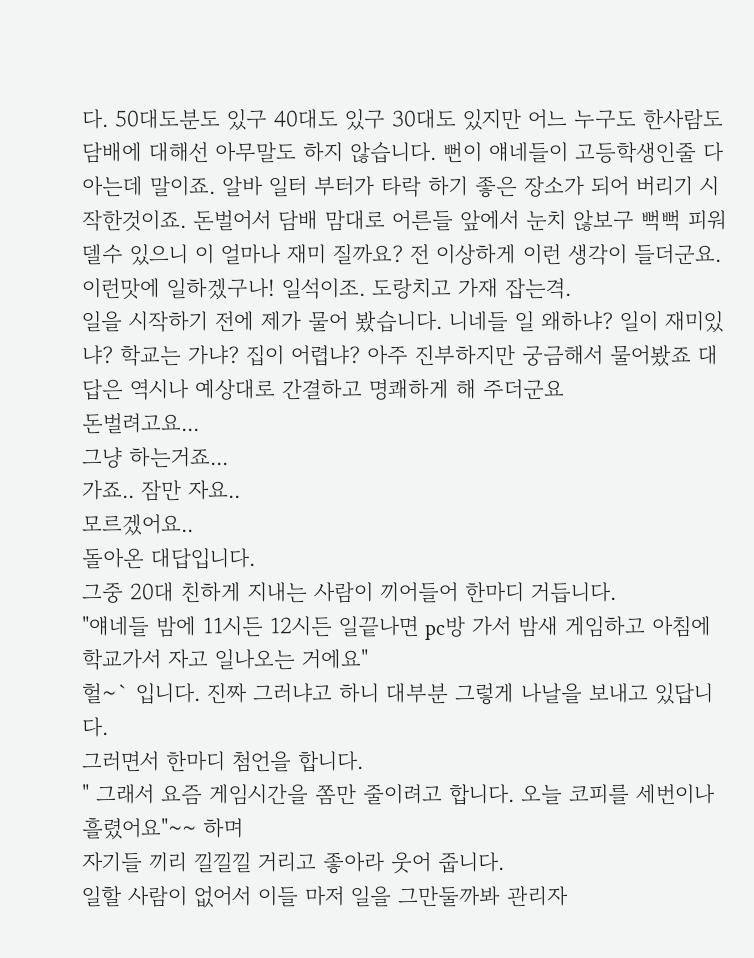다. 50대도분도 있구 40대도 있구 30대도 있지만 어느 누구도 한사람도 담배에 대해선 아무말도 하지 않습니다. 뻔이 얘네들이 고등학생인줄 다 아는데 말이죠. 알바 일터 부터가 타락 하기 좋은 장소가 되어 버리기 시작한것이죠. 돈벌어서 담배 맘대로 어른들 앞에서 눈치 않보구 뻑뻑 피워 델수 있으니 이 얼마나 재미 질까요? 전 이상하게 이런 생각이 들더군요. 이런맛에 일하겠구나! 일석이조. 도랑치고 가재 잡는격.
일을 시작하기 전에 제가 물어 봤습니다. 니네들 일 왜하냐? 일이 재미있냐? 학교는 가냐? 집이 어렵냐? 아주 진부하지만 궁금해서 물어봤죠 대답은 역시나 예상대로 간결하고 명쾌하게 해 주더군요
돈벌려고요...
그냥 하는거죠...
가죠.. 잠만 자요..
모르겠어요..
돌아온 대답입니다.
그중 20대 친하게 지내는 사람이 끼어들어 한마디 거듭니다.
"얘네들 밤에 11시든 12시든 일끝나면 pc방 가서 밤새 게임하고 아침에 학교가서 자고 일나오는 거에요"
헐~` 입니다. 진짜 그러냐고 하니 대부분 그렇게 나날을 보내고 있답니다.
그러면서 한마디 첨언을 합니다.
" 그래서 요즘 게임시간을 쫌만 줄이려고 합니다. 오늘 코피를 세번이나 흘렸어요"~~ 하며
자기들 끼리 낄낄낄 거리고 좋아라 웃어 줍니다.
일할 사람이 없어서 이들 마저 일을 그만둘까봐 관리자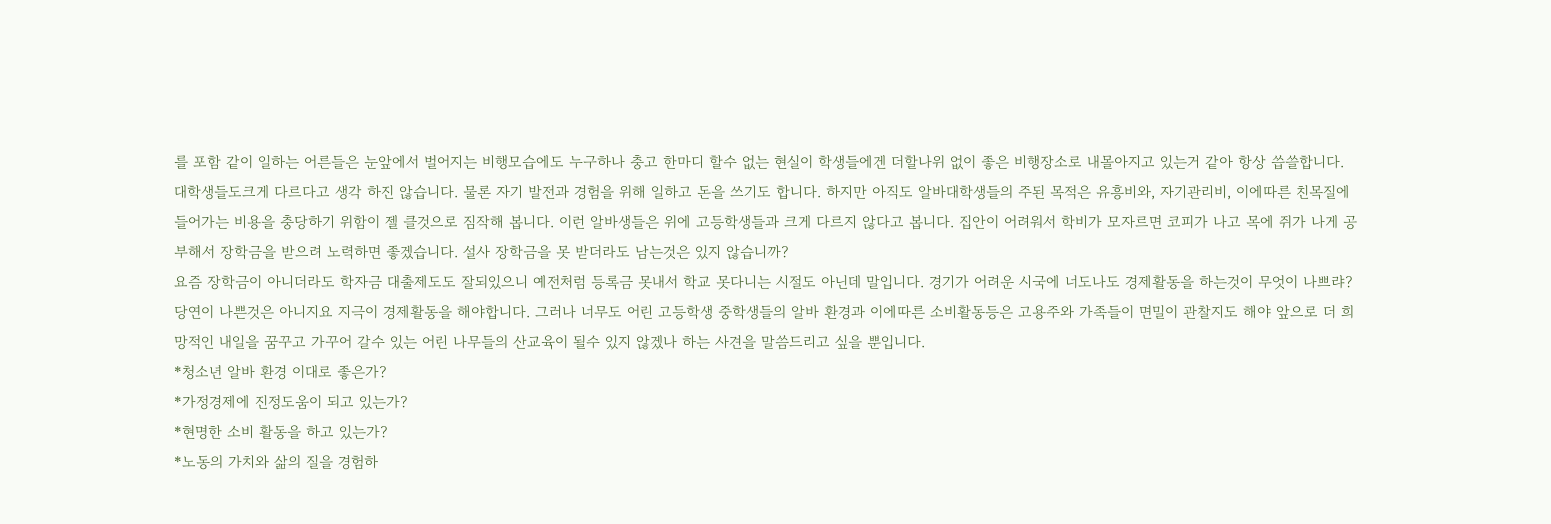를 포함 같이 일하는 어른들은 눈앞에서 벌어지는 비행모습에도 누구하나 충고 한마디 할수 없는 현실이 학생들에겐 더할나위 없이 좋은 비행장소로 내몰아지고 있는거 같아 항상 씁쓸합니다.
대학생들도크게 다르다고 생각 하진 않습니다. 물론 자기 발전과 경험을 위해 일하고 돈을 쓰기도 합니다. 하지만 아직도 알바대학생들의 주된 목적은 유흥비와, 자기관리비, 이에따른 친목질에 들어가는 비용을 충당하기 위함이 젤 클것으로 짐작해 봅니다. 이런 알바생들은 위에 고등학생들과 크게 다르지 않다고 봅니다. 집안이 어려워서 학비가 모자르면 코피가 나고 목에 쥐가 나게 공부해서 장학금을 받으려 노력하면 좋겠습니다. 설사 장학금을 못 받더라도 남는것은 있지 않습니까?
요즘 장학금이 아니더라도 학자금 대출제도도 잘되있으니 예전처럼 등록금 못내서 학교 못다니는 시절도 아닌데 말입니다. 경기가 어려운 시국에 너도나도 경제활동을 하는것이 무엇이 나쁘랴? 당연이 나쁜것은 아니지요 지극이 경제활동을 해야합니다. 그러나 너무도 어린 고등학생 중학생들의 알바 환경과 이에따른 소비활동등은 고용주와 가족들이 면밀이 관찰지도 해야 앞으로 더 희망적인 내일을 꿈꾸고 가꾸어 갈수 있는 어린 나무들의 산교육이 될수 있지 않겠나 하는 사견을 말씀드리고 싶을 뿐입니다.
*청소년 알바 환경 이대로 좋은가?
*가정경제에 진정도움이 되고 있는가?
*현명한 소비 활동을 하고 있는가?
*노동의 가치와 삶의 질을 경험하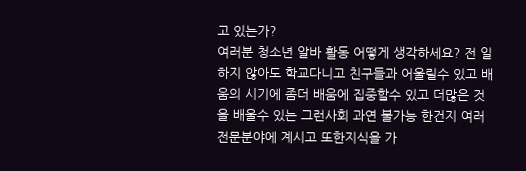고 있는가?
여러분 청소년 알바 활동 어떻게 생각하세요? 전 일하지 않아도 학교다니고 친구들과 어울릴수 있고 배움의 시기에 좀더 배움에 집중할수 있고 더많은 것을 배울수 있는 그런사회 과연 불가능 한건지 여러 전문분야에 계시고 또한지식을 가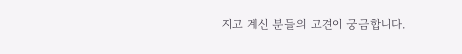지고 계신 분들의 고견이 궁금합니다.